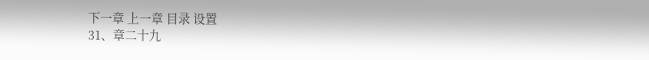下一章 上一章 目录 设置
31、章二十九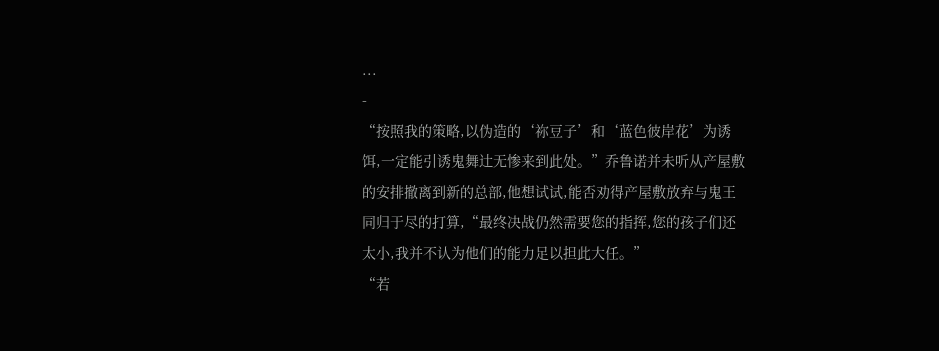...
-
“按照我的策略,以伪造的‘祢豆子’和‘蓝色彼岸花’为诱饵,一定能引诱鬼舞辻无惨来到此处。”乔鲁诺并未听从产屋敷的安排撤离到新的总部,他想试试,能否劝得产屋敷放弃与鬼王同归于尽的打算,“最终决战仍然需要您的指挥,您的孩子们还太小,我并不认为他们的能力足以担此大任。”
“若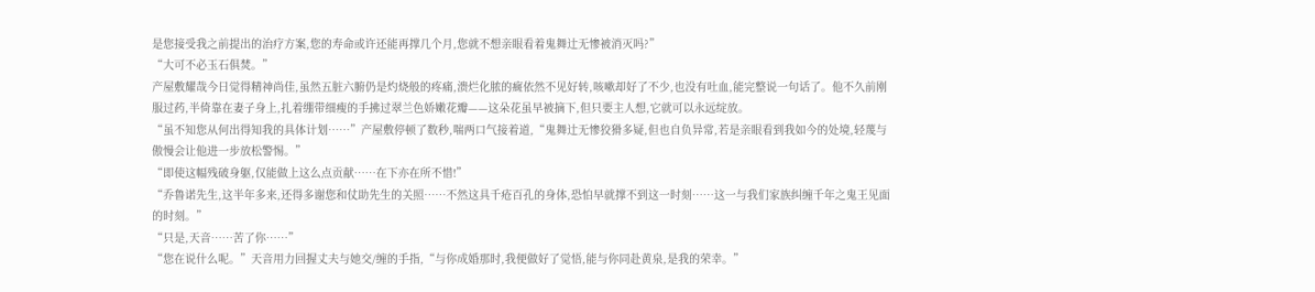是您接受我之前提出的治疗方案,您的寿命或许还能再撑几个月,您就不想亲眼看着鬼舞辻无惨被消灭吗?”
“大可不必玉石俱焚。”
产屋敷耀哉今日觉得精神尚佳,虽然五脏六腑仍是灼烧般的疼痛,溃烂化脓的癍依然不见好转,咳嗽却好了不少,也没有吐血,能完整说一句话了。他不久前刚服过药,半倚靠在妻子身上,扎着绷带细瘦的手拂过翠兰色娇嫩花瓣——这朵花虽早被摘下,但只要主人想,它就可以永远绽放。
“虽不知您从何出得知我的具体计划……”产屋敷停顿了数秒,喘两口气接着道,“鬼舞辻无惨狡猾多疑,但也自负异常,若是亲眼看到我如今的处境,轻蔑与傲慢会让他进一步放松警惕。”
“即使这幅残破身躯,仅能做上这么点贡献……在下亦在所不惜!”
“乔鲁诺先生,这半年多来,还得多谢您和仗助先生的关照……不然这具千疮百孔的身体,恐怕早就撑不到这一时刻……这一与我们家族纠缠千年之鬼王见面的时刻。”
“只是,天音……苦了你……”
“您在说什么呢。”天音用力回握丈夫与她交/缠的手指,“与你成婚那时,我便做好了觉悟,能与你同赴黄泉,是我的荣幸。”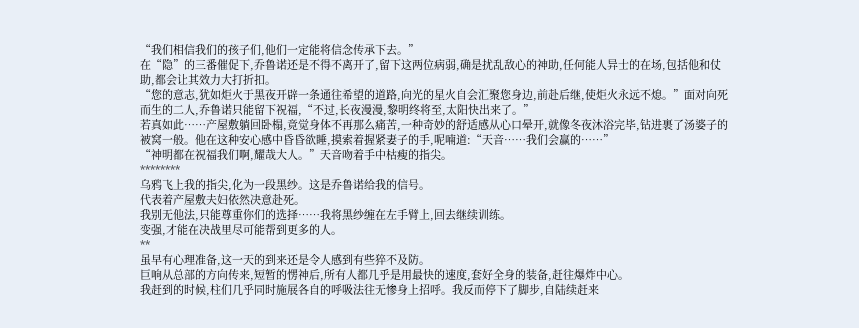“我们相信我们的孩子们,他们一定能将信念传承下去。”
在“隐”的三番催促下,乔鲁诺还是不得不离开了,留下这两位病弱,确是扰乱敌心的神助,任何能人异士的在场,包括他和仗助,都会让其效力大打折扣。
“您的意志,犹如炬火于黑夜开辟一条通往希望的道路,向光的星火自会汇聚您身边,前赴后继,使炬火永远不熄。”面对向死而生的二人,乔鲁诺只能留下祝福,“不过,长夜漫漫,黎明终将至,太阳快出来了。”
若真如此……产屋敷躺回卧榻,竟觉身体不再那么痛苦,一种奇妙的舒适感从心口晕开,就像冬夜沐浴完毕,钻进裹了汤婆子的被窝一般。他在这种安心感中昏昏欲睡,摸索着握紧妻子的手,呢喃道:“天音……我们会赢的……”
“神明都在祝福我们啊,耀哉大人。”天音吻着手中枯瘦的指尖。
********
乌鸦飞上我的指尖,化为一段黑纱。这是乔鲁诺给我的信号。
代表着产屋敷夫妇依然决意赴死。
我别无他法,只能尊重你们的选择……我将黑纱缠在左手臂上,回去继续训练。
变强,才能在决战里尽可能帮到更多的人。
**
虽早有心理准备,这一天的到来还是令人感到有些猝不及防。
巨响从总部的方向传来,短暂的愣神后,所有人都几乎是用最快的速度,套好全身的装备,赶往爆炸中心。
我赶到的时候,柱们几乎同时施展各自的呼吸法往无惨身上招呼。我反而停下了脚步,自陆续赶来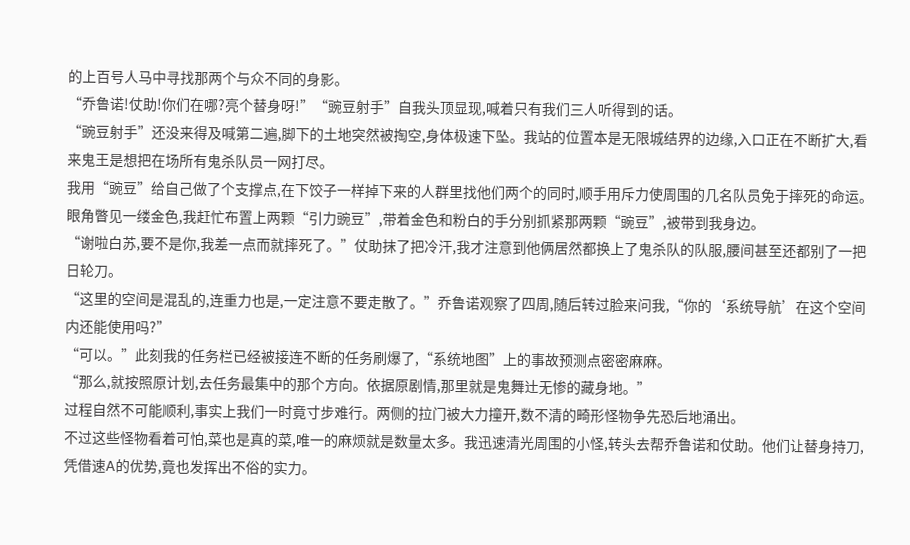的上百号人马中寻找那两个与众不同的身影。
“乔鲁诺!仗助!你们在哪?亮个替身呀!”“豌豆射手”自我头顶显现,喊着只有我们三人听得到的话。
“豌豆射手”还没来得及喊第二遍,脚下的土地突然被掏空,身体极速下坠。我站的位置本是无限城结界的边缘,入口正在不断扩大,看来鬼王是想把在场所有鬼杀队员一网打尽。
我用“豌豆”给自己做了个支撑点,在下饺子一样掉下来的人群里找他们两个的同时,顺手用斥力使周围的几名队员免于摔死的命运。
眼角瞥见一缕金色,我赶忙布置上两颗“引力豌豆”,带着金色和粉白的手分别抓紧那两颗“豌豆”,被带到我身边。
“谢啦白苏,要不是你,我差一点而就摔死了。”仗助抹了把冷汗,我才注意到他俩居然都换上了鬼杀队的队服,腰间甚至还都别了一把日轮刀。
“这里的空间是混乱的,连重力也是,一定注意不要走散了。”乔鲁诺观察了四周,随后转过脸来问我,“你的‘系统导航’在这个空间内还能使用吗?”
“可以。”此刻我的任务栏已经被接连不断的任务刷爆了,“系统地图”上的事故预测点密密麻麻。
“那么,就按照原计划,去任务最集中的那个方向。依据原剧情,那里就是鬼舞辻无惨的藏身地。”
过程自然不可能顺利,事实上我们一时竟寸步难行。两侧的拉门被大力撞开,数不清的畸形怪物争先恐后地涌出。
不过这些怪物看着可怕,菜也是真的菜,唯一的麻烦就是数量太多。我迅速清光周围的小怪,转头去帮乔鲁诺和仗助。他们让替身持刀,凭借速A的优势,竟也发挥出不俗的实力。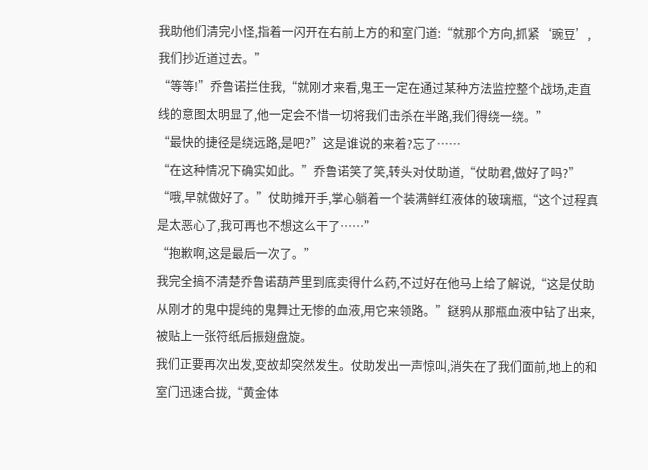我助他们清完小怪,指着一闪开在右前上方的和室门道:“就那个方向,抓紧‘豌豆’,我们抄近道过去。”
“等等!”乔鲁诺拦住我,“就刚才来看,鬼王一定在通过某种方法监控整个战场,走直线的意图太明显了,他一定会不惜一切将我们击杀在半路,我们得绕一绕。”
“最快的捷径是绕远路,是吧?”这是谁说的来着?忘了……
“在这种情况下确实如此。”乔鲁诺笑了笑,转头对仗助道,“仗助君,做好了吗?”
“哦,早就做好了。”仗助摊开手,掌心躺着一个装满鲜红液体的玻璃瓶,“这个过程真是太恶心了,我可再也不想这么干了……”
“抱歉啊,这是最后一次了。”
我完全搞不清楚乔鲁诺葫芦里到底卖得什么药,不过好在他马上给了解说,“这是仗助从刚才的鬼中提纯的鬼舞辻无惨的血液,用它来领路。”鎹鸦从那瓶血液中钻了出来,被贴上一张符纸后振翅盘旋。
我们正要再次出发,变故却突然发生。仗助发出一声惊叫,消失在了我们面前,地上的和室门迅速合拢,“黄金体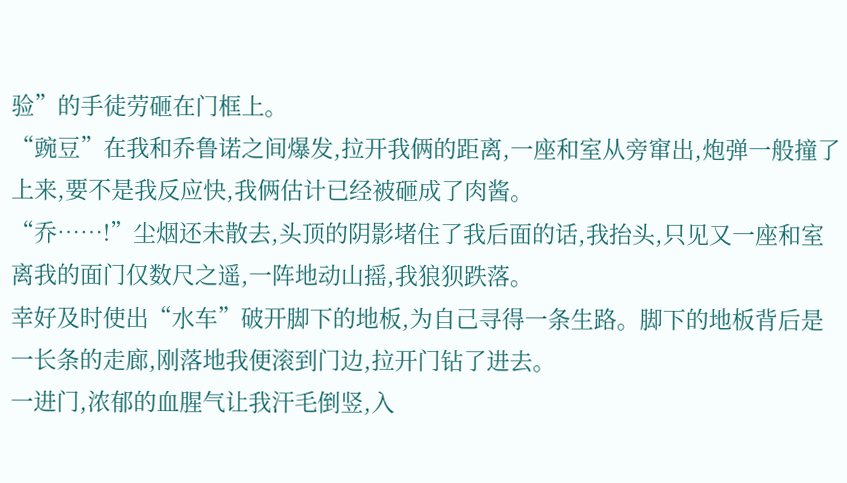验”的手徒劳砸在门框上。
“豌豆”在我和乔鲁诺之间爆发,拉开我俩的距离,一座和室从旁窜出,炮弹一般撞了上来,要不是我反应快,我俩估计已经被砸成了肉酱。
“乔……!”尘烟还未散去,头顶的阴影堵住了我后面的话,我抬头,只见又一座和室离我的面门仅数尺之遥,一阵地动山摇,我狼狈跌落。
幸好及时使出“水车”破开脚下的地板,为自己寻得一条生路。脚下的地板背后是一长条的走廊,刚落地我便滚到门边,拉开门钻了进去。
一进门,浓郁的血腥气让我汗毛倒竖,入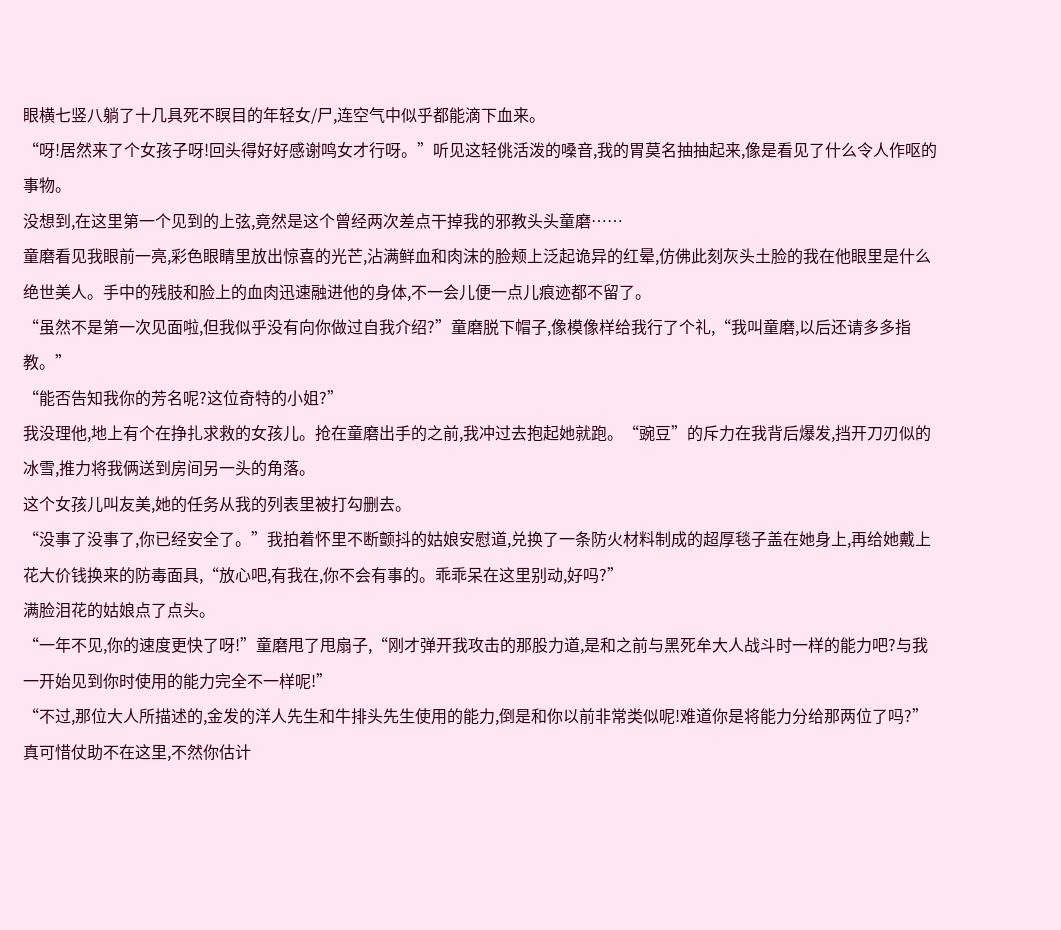眼横七竖八躺了十几具死不瞑目的年轻女/尸,连空气中似乎都能滴下血来。
“呀!居然来了个女孩子呀!回头得好好感谢鸣女才行呀。”听见这轻佻活泼的嗓音,我的胃莫名抽抽起来,像是看见了什么令人作呕的事物。
没想到,在这里第一个见到的上弦,竟然是这个曾经两次差点干掉我的邪教头头童磨……
童磨看见我眼前一亮,彩色眼睛里放出惊喜的光芒,沾满鲜血和肉沫的脸颊上泛起诡异的红晕,仿佛此刻灰头土脸的我在他眼里是什么绝世美人。手中的残肢和脸上的血肉迅速融进他的身体,不一会儿便一点儿痕迹都不留了。
“虽然不是第一次见面啦,但我似乎没有向你做过自我介绍?”童磨脱下帽子,像模像样给我行了个礼,“我叫童磨,以后还请多多指教。”
“能否告知我你的芳名呢?这位奇特的小姐?”
我没理他,地上有个在挣扎求救的女孩儿。抢在童磨出手的之前,我冲过去抱起她就跑。“豌豆”的斥力在我背后爆发,挡开刀刃似的冰雪,推力将我俩送到房间另一头的角落。
这个女孩儿叫友美,她的任务从我的列表里被打勾删去。
“没事了没事了,你已经安全了。”我拍着怀里不断颤抖的姑娘安慰道,兑换了一条防火材料制成的超厚毯子盖在她身上,再给她戴上花大价钱换来的防毒面具,“放心吧,有我在,你不会有事的。乖乖呆在这里别动,好吗?”
满脸泪花的姑娘点了点头。
“一年不见,你的速度更快了呀!”童磨甩了甩扇子,“刚才弹开我攻击的那股力道,是和之前与黑死牟大人战斗时一样的能力吧?与我一开始见到你时使用的能力完全不一样呢!”
“不过,那位大人所描述的,金发的洋人先生和牛排头先生使用的能力,倒是和你以前非常类似呢!难道你是将能力分给那两位了吗?”
真可惜仗助不在这里,不然你估计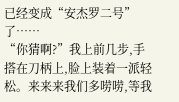已经变成“安杰罗二号”了……
“你猜啊?”我上前几步,手搭在刀柄上,脸上装着一派轻松。来来来我们多唠唠,等我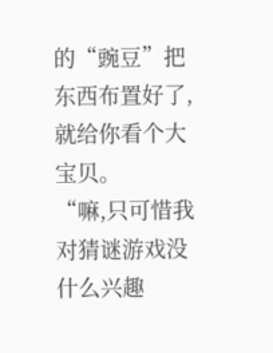的“豌豆”把东西布置好了,就给你看个大宝贝。
“嘛,只可惜我对猜谜游戏没什么兴趣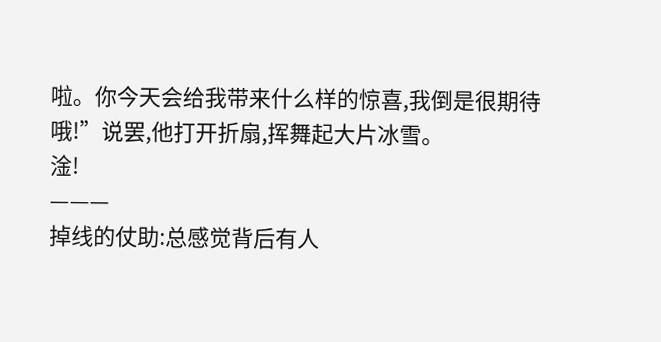啦。你今天会给我带来什么样的惊喜,我倒是很期待哦!”说罢,他打开折扇,挥舞起大片冰雪。
淦!
———
掉线的仗助:总感觉背后有人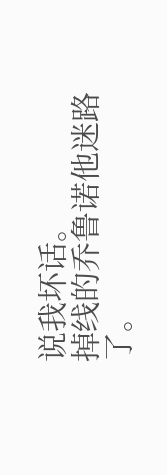说我坏话。
掉线的乔鲁诺他迷路了。